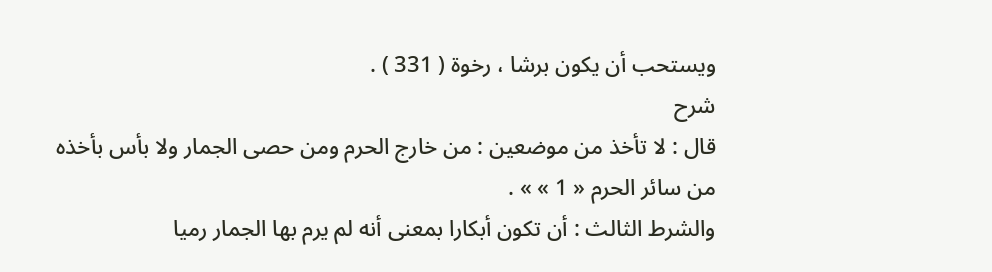ويستحب أن يكون برشا ، رخوة ( 331 ) .
شرح
قال : لا تأخذ من موضعين : من خارج الحرم ومن حصى الجمار ولا بأس بأخذه من سائر الحرم « 1 » » .
والشرط الثالث : أن تكون أبكارا بمعنى أنه لم يرم بها الجمار رميا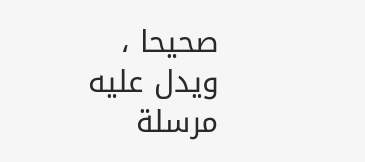صحيحا ، ويدل عليه مرسلة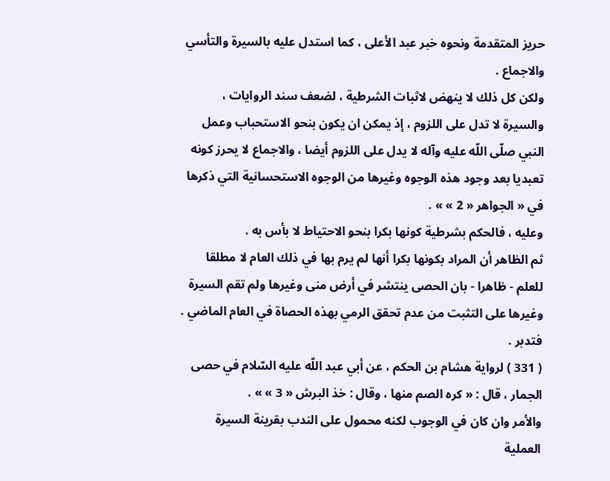حريز المتقدمة ونحوه خبر عبد الأعلى ، كما استدل عليه بالسيرة والتأسي والاجماع .
ولكن كل ذلك لا ينهض لاثبات الشرطية ، لضعف سند الروايات ، والسيرة لا تدل على اللزوم ، إذ يمكن ان يكون بنحو الاستحباب وعمل النبي صلّى اللّه عليه وآله لا يدل على اللزوم أيضا ، والاجماع لا يحرز كونه تعبديا بعد وجود هذه الوجوه وغيرها من الوجوه الاستحسانية التي ذكرها في « الجواهر « 2 » » .
وعليه ، فالحكم بشرطية كونها بكرا بنحو الاحتياط لا بأس به .
ثم الظاهر أن المراد بكونها بكرا أنها لم يرم بها في ذلك العام لا مطلقا للعلم - ظاهرا - بان الحصى ينتشر في أرض منى وغيرها ولم تقم السيرة وغيرها على التثبت من عدم تحقق الرمي بهذه الحصاة في العام الماضي . فتدبر .
( 331 ) لرواية هشام بن الحكم ، عن أبي عبد اللّه عليه السّلام في حصى الجمار ، قال : « كره الصم منها ، وقال : خذ البرش « 3 » » .
والأمر وان كان في الوجوب لكنه محمول على الندب بقرينة السيرة العملية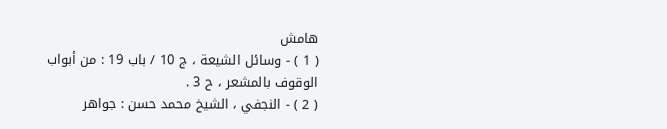هامش
( 1 ) - وسائل الشيعة ، ج 10 / باب 19 : من أبواب الوقوف بالمشعر ، ح 3 .
( 2 ) - النجفي ، الشيخ محمد حسن : جواهر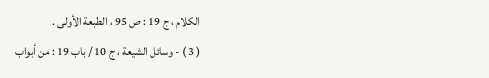الكلام ، ج 19 : ص 95 ، الطبعة الأولى .
( 3 ) - وسائل الشيعة ، ج 10 / باب 19 : من أبواب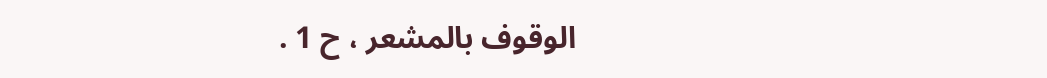الوقوف بالمشعر ، ح 1 .